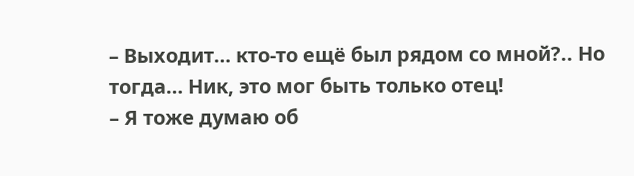– Выходит… кто-то ещё был рядом со мной?.. Но тогда… Ник, это мог быть только отец!
– Я тоже думаю об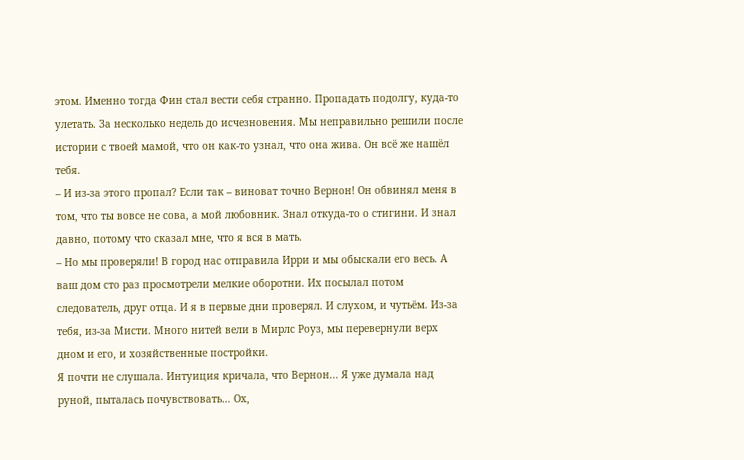этом. Именно тогда Фин стал вести себя странно. Пропадать подолгу, куда-то улетать. За несколько недель до исчезновения. Мы неправильно решили после истории с твоей мамой, что он как-то узнал, что она жива. Он всё же нашёл тебя.
– И из-за этого пропал? Если так – виноват точно Вернон! Он обвинял меня в том, что ты вовсе не сова, а мой любовник. Знал откуда-то о стигини. И знал давно, потому что сказал мне, что я вся в мать.
– Но мы проверяли! В город нас отправила Ирри и мы обыскали его весь. А ваш дом сто раз просмотрели мелкие оборотни. Их посылал потом следователь, друг отца. И я в первые дни проверял. И слухом, и чутьём. Из-за тебя, из-за Мисти. Много нитей вели в Мирлс Роуз, мы перевернули верх дном и его, и хозяйственные постройки.
Я почти не слушала. Интуиция кричала, что Вернон... Я уже думала над руной, пыталась почувствовать… Ох,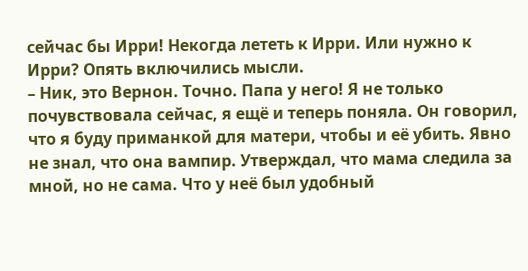сейчас бы Ирри! Некогда лететь к Ирри. Или нужно к Ирри? Опять включились мысли.
– Ник, это Вернон. Точно. Папа у него! Я не только почувствовала сейчас, я ещё и теперь поняла. Он говорил, что я буду приманкой для матери, чтобы и её убить. Явно не знал, что она вампир. Утверждал, что мама следила за мной, но не сама. Что у неё был удобный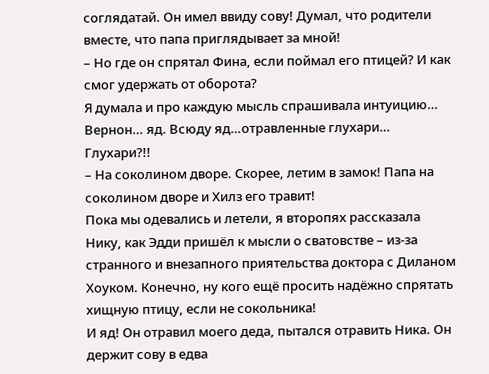соглядатай. Он имел ввиду сову! Думал, что родители вместе, что папа приглядывает за мной!
– Но где он спрятал Фина, если поймал его птицей? И как смог удержать от оборота?
Я думала и про каждую мысль спрашивала интуицию… Вернон… яд. Всюду яд…отравленные глухари… Глухари?!!
– На соколином дворе. Скорее, летим в замок! Папа на соколином дворе и Хилз его травит!
Пока мы одевались и летели, я второпях рассказала Нику, как Эдди пришёл к мысли о сватовстве – из-за странного и внезапного приятельства доктора с Диланом Хоуком. Конечно, ну кого ещё просить надёжно спрятать хищную птицу, если не сокольника!
И яд! Он отравил моего деда, пытался отравить Ника. Он держит сову в едва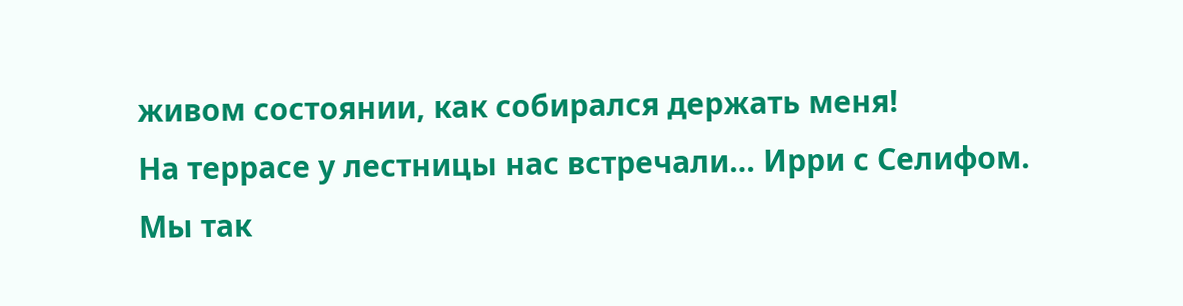живом состоянии, как собирался держать меня!
На террасе у лестницы нас встречали… Ирри с Селифом.
Мы так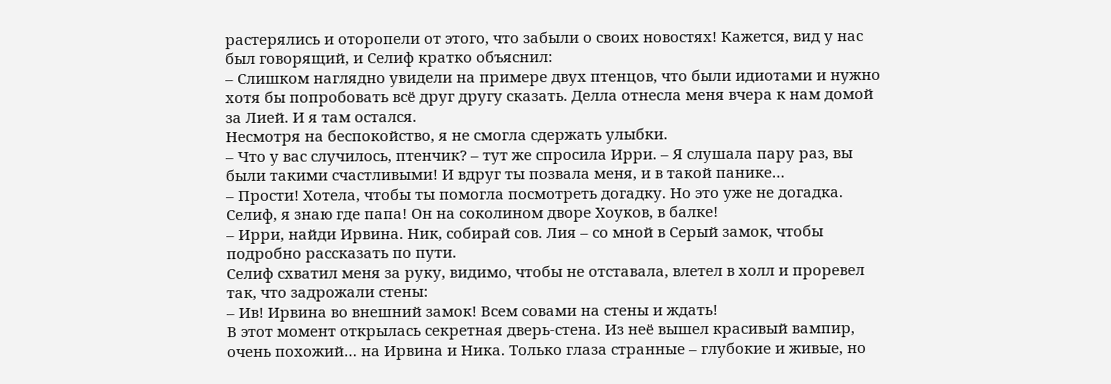растерялись и оторопели от этого, что забыли о своих новостях! Кажется, вид у нас был говорящий, и Селиф кратко объяснил:
– Слишком наглядно увидели на примере двух птенцов, что были идиотами и нужно хотя бы попробовать всё друг другу сказать. Делла отнесла меня вчера к нам домой за Лией. И я там остался.
Несмотря на беспокойство, я не смогла сдержать улыбки.
– Что у вас случилось, птенчик? – тут же спросила Ирри. – Я слушала пару раз, вы были такими счастливыми! И вдруг ты позвала меня, и в такой панике…
– Прости! Хотела, чтобы ты помогла посмотреть догадку. Но это уже не догадка. Селиф, я знаю где папа! Он на соколином дворе Хоуков, в балке!
– Ирри, найди Ирвина. Ник, собирай сов. Лия – со мной в Серый замок, чтобы подробно рассказать по пути.
Селиф схватил меня за руку, видимо, чтобы не отставала, влетел в холл и проревел так, что задрожали стены:
– Ив! Ирвина во внешний замок! Всем совами на стены и ждать!
В этот момент открылась секретная дверь-стена. Из неё вышел красивый вампир, очень похожий… на Ирвина и Ника. Только глаза странные – глубокие и живые, но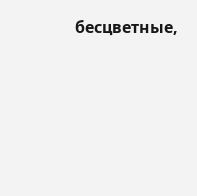бесцветные,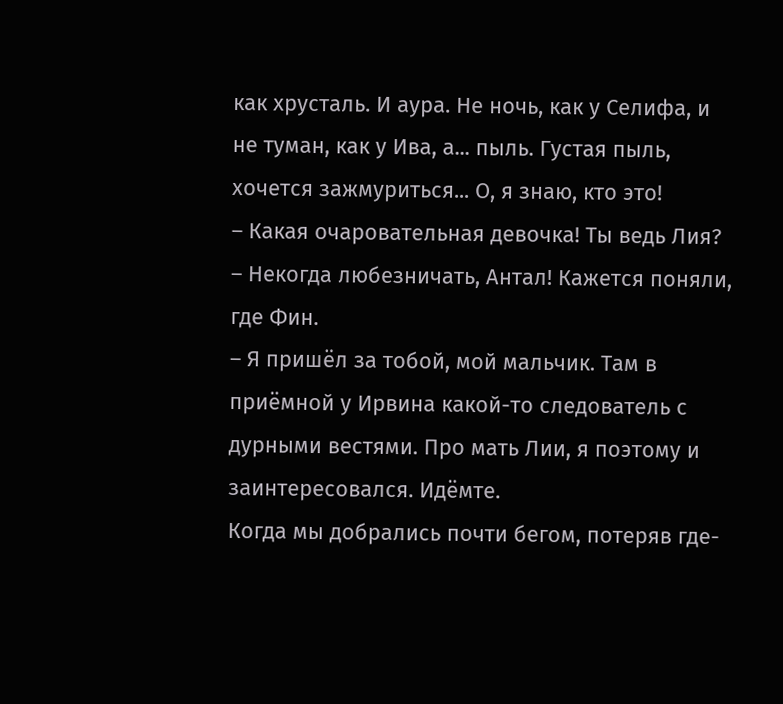как хрусталь. И аура. Не ночь, как у Селифа, и не туман, как у Ива, а... пыль. Густая пыль, хочется зажмуриться... О, я знаю, кто это!
– Какая очаровательная девочка! Ты ведь Лия?
– Некогда любезничать, Антал! Кажется поняли, где Фин.
– Я пришёл за тобой, мой мальчик. Там в приёмной у Ирвина какой-то следователь с дурными вестями. Про мать Лии, я поэтому и заинтересовался. Идёмте.
Когда мы добрались почти бегом, потеряв где-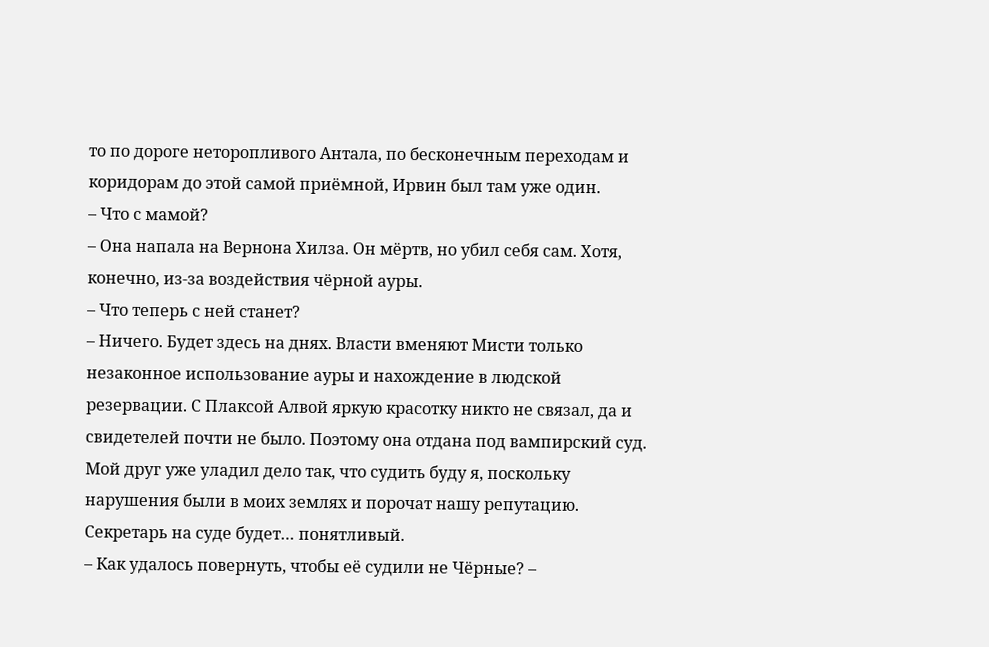то по дороге неторопливого Антала, по бесконечным переходам и коридорам до этой самой приёмной, Ирвин был там уже один.
– Что с мамой?
– Она напала на Вернона Хилза. Он мёртв, но убил себя сам. Хотя, конечно, из-за воздействия чёрной ауры.
– Что теперь с ней станет?
– Ничего. Будет здесь на днях. Власти вменяют Мисти только незаконное использование ауры и нахождение в людской резервации. С Плаксой Алвой яркую красотку никто не связал, да и свидетелей почти не было. Поэтому она отдана под вампирский суд. Мой друг уже уладил дело так, что судить буду я, поскольку нарушения были в моих землях и порочат нашу репутацию. Секретарь на суде будет… понятливый.
– Как удалось повернуть, чтобы её судили не Чёрные? –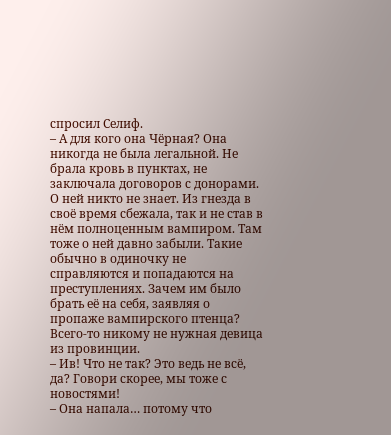спросил Селиф.
– А для кого она Чёрная? Она никогда не была легальной. Не брала кровь в пунктах, не заключала договоров с донорами. О ней никто не знает. Из гнезда в своё время сбежала, так и не став в нём полноценным вампиром. Там тоже о ней давно забыли. Такие обычно в одиночку не справляются и попадаются на преступлениях. Зачем им было брать её на себя, заявляя о пропаже вампирского птенца? Всего-то никому не нужная девица из провинции.
– Ив! Что не так? Это ведь не всё, да? Говори скорее, мы тоже с новостями!
– Она напала… потому что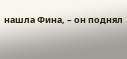нашла Фина, – он поднял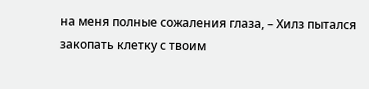на меня полные сожаления глаза, – Хилз пытался закопать клетку с твоим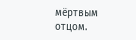мёртвым отцом.